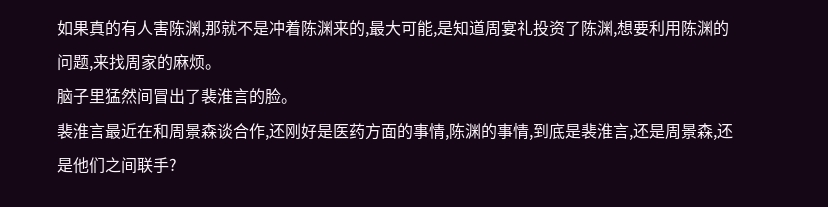如果真的有人害陈渊,那就不是冲着陈渊来的,最大可能,是知道周宴礼投资了陈渊,想要利用陈渊的问题,来找周家的麻烦。
脑子里猛然间冒出了裴淮言的脸。
裴淮言最近在和周景森谈合作,还刚好是医药方面的事情,陈渊的事情,到底是裴淮言,还是周景森,还是他们之间联手?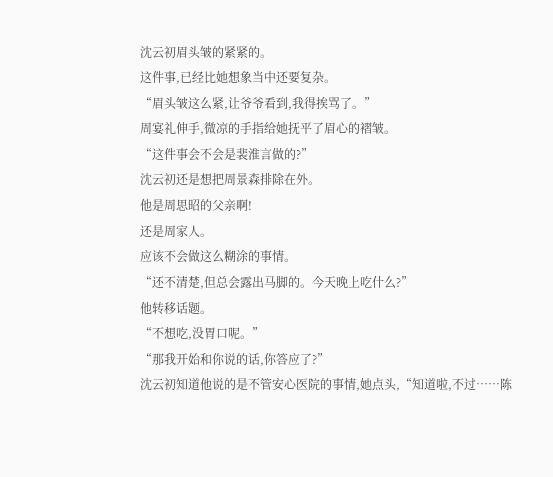沈云初眉头皱的紧紧的。
这件事,已经比她想象当中还要复杂。
“眉头皱这么紧,让爷爷看到,我得挨骂了。”
周宴礼伸手,微凉的手指给她抚平了眉心的褶皱。
“这件事会不会是裴淮言做的?”
沈云初还是想把周景森排除在外。
他是周思昭的父亲啊!
还是周家人。
应该不会做这么糊涂的事情。
“还不清楚,但总会露出马脚的。今天晚上吃什么?”
他转移话题。
“不想吃,没胃口呢。”
“那我开始和你说的话,你答应了?”
沈云初知道他说的是不管安心医院的事情,她点头,“知道啦,不过……陈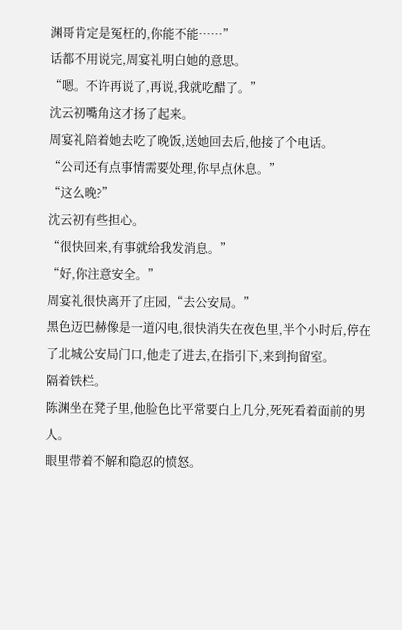渊哥肯定是冤枉的,你能不能……”
话都不用说完,周宴礼明白她的意思。
“嗯。不许再说了,再说,我就吃醋了。”
沈云初嘴角这才扬了起来。
周宴礼陪着她去吃了晚饭,送她回去后,他接了个电话。
“公司还有点事情需要处理,你早点休息。”
“这么晚?”
沈云初有些担心。
“很快回来,有事就给我发消息。”
“好,你注意安全。”
周宴礼很快离开了庄园,“去公安局。”
黑色迈巴赫像是一道闪电,很快消失在夜色里,半个小时后,停在了北城公安局门口,他走了进去,在指引下,来到拘留室。
隔着铁栏。
陈渊坐在凳子里,他脸色比平常要白上几分,死死看着面前的男人。
眼里带着不解和隐忍的愤怒。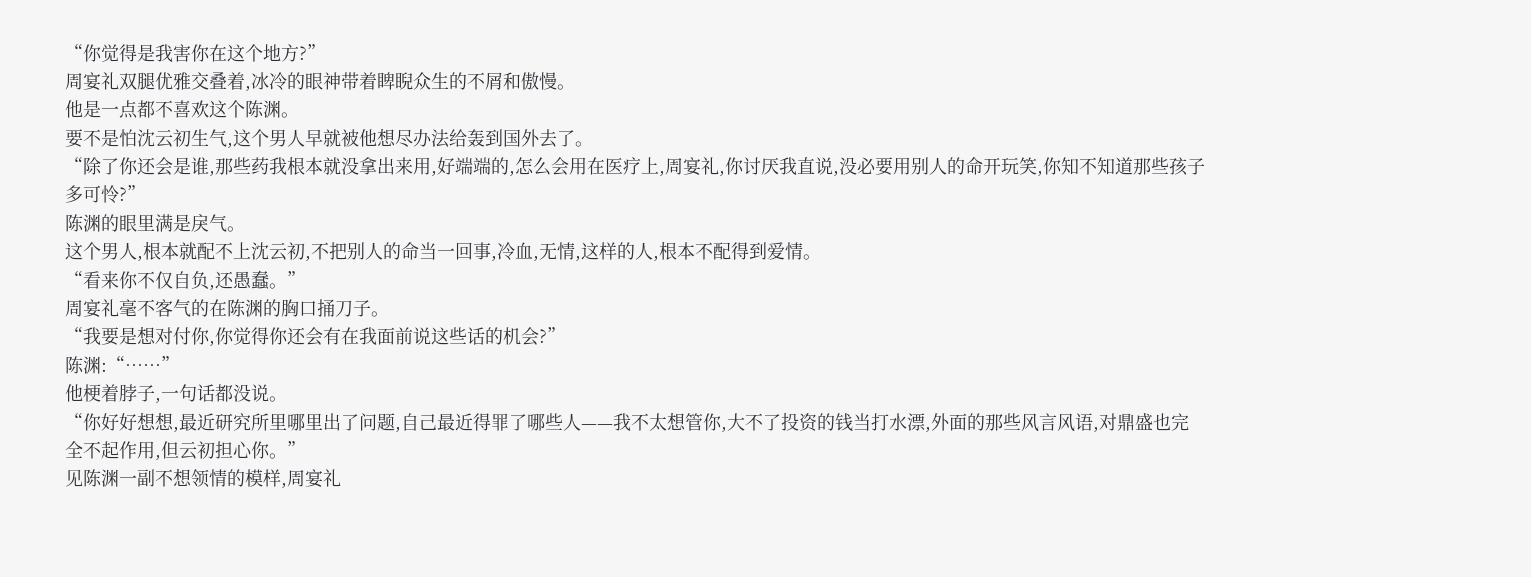“你觉得是我害你在这个地方?”
周宴礼双腿优雅交叠着,冰冷的眼神带着睥睨众生的不屑和傲慢。
他是一点都不喜欢这个陈渊。
要不是怕沈云初生气,这个男人早就被他想尽办法给轰到国外去了。
“除了你还会是谁,那些药我根本就没拿出来用,好端端的,怎么会用在医疗上,周宴礼,你讨厌我直说,没必要用别人的命开玩笑,你知不知道那些孩子多可怜?”
陈渊的眼里满是戾气。
这个男人,根本就配不上沈云初,不把别人的命当一回事,冷血,无情,这样的人,根本不配得到爱情。
“看来你不仅自负,还愚蠢。”
周宴礼毫不客气的在陈渊的胸口捅刀子。
“我要是想对付你,你觉得你还会有在我面前说这些话的机会?”
陈渊:“……”
他梗着脖子,一句话都没说。
“你好好想想,最近研究所里哪里出了问题,自己最近得罪了哪些人——我不太想管你,大不了投资的钱当打水漂,外面的那些风言风语,对鼎盛也完全不起作用,但云初担心你。”
见陈渊一副不想领情的模样,周宴礼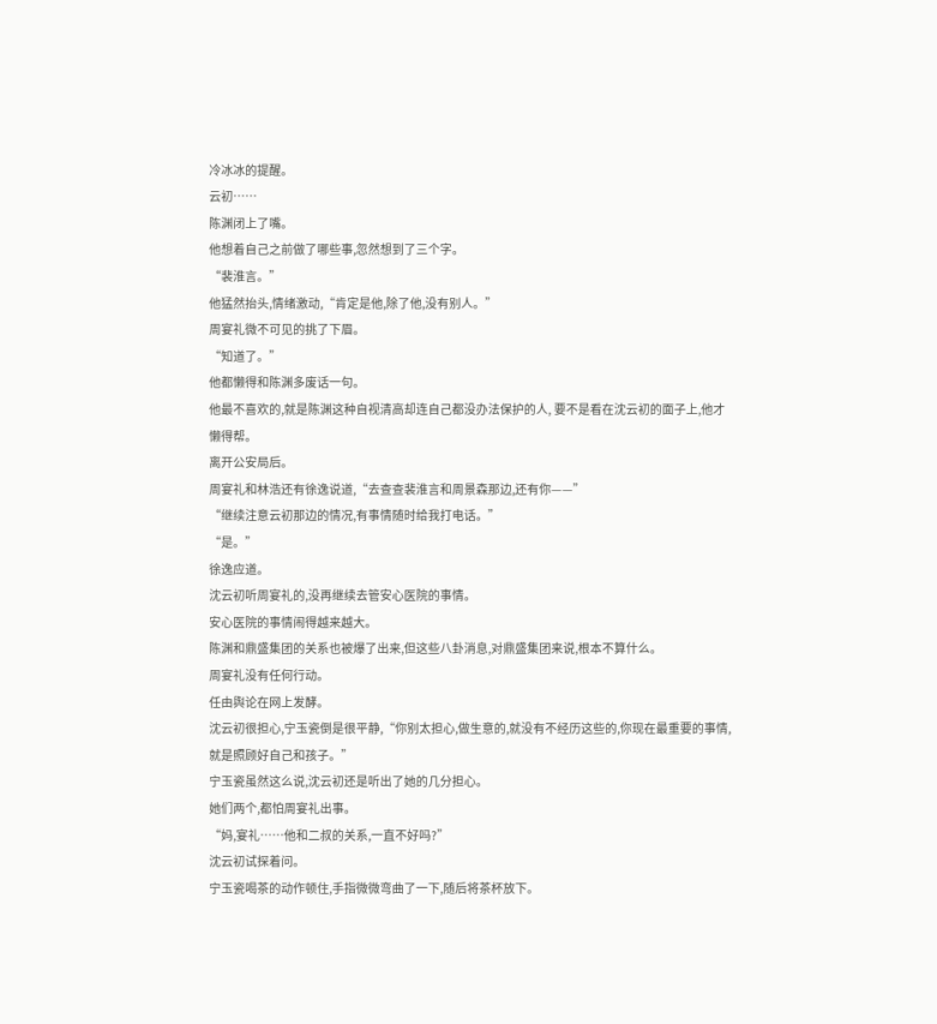冷冰冰的提醒。
云初……
陈渊闭上了嘴。
他想着自己之前做了哪些事,忽然想到了三个字。
“裴淮言。”
他猛然抬头,情绪激动,“肯定是他,除了他,没有别人。”
周宴礼微不可见的挑了下眉。
“知道了。”
他都懒得和陈渊多废话一句。
他最不喜欢的,就是陈渊这种自视清高却连自己都没办法保护的人, 要不是看在沈云初的面子上,他才懒得帮。
离开公安局后。
周宴礼和林浩还有徐逸说道,“去查查裴淮言和周景森那边,还有你——”
“继续注意云初那边的情况,有事情随时给我打电话。”
“是。”
徐逸应道。
沈云初听周宴礼的,没再继续去管安心医院的事情。
安心医院的事情闹得越来越大。
陈渊和鼎盛集团的关系也被爆了出来,但这些八卦消息,对鼎盛集团来说,根本不算什么。
周宴礼没有任何行动。
任由舆论在网上发酵。
沈云初很担心,宁玉瓷倒是很平静,“你别太担心,做生意的,就没有不经历这些的,你现在最重要的事情,就是照顾好自己和孩子。”
宁玉瓷虽然这么说,沈云初还是听出了她的几分担心。
她们两个,都怕周宴礼出事。
“妈,宴礼……他和二叔的关系,一直不好吗?”
沈云初试探着问。
宁玉瓷喝茶的动作顿住,手指微微弯曲了一下,随后将茶杯放下。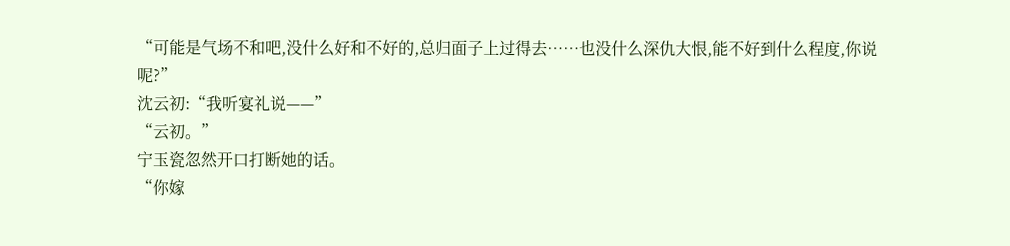“可能是气场不和吧,没什么好和不好的,总归面子上过得去……也没什么深仇大恨,能不好到什么程度,你说呢?”
沈云初:“我听宴礼说——”
“云初。”
宁玉瓷忽然开口打断她的话。
“你嫁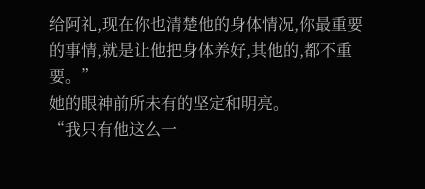给阿礼,现在你也清楚他的身体情况,你最重要的事情,就是让他把身体养好,其他的,都不重要。”
她的眼神前所未有的坚定和明亮。
“我只有他这么一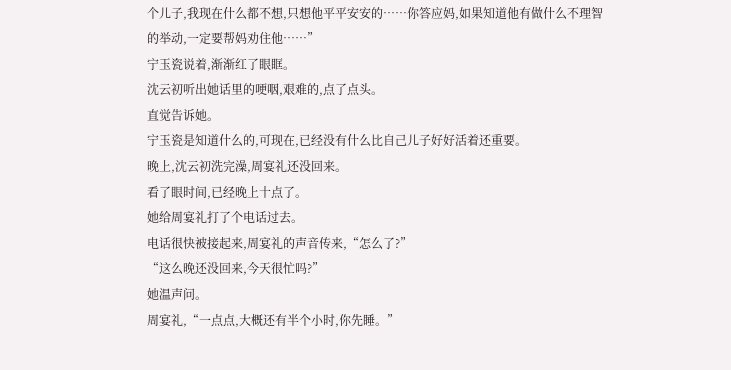个儿子,我现在什么都不想,只想他平平安安的……你答应妈,如果知道他有做什么不理智的举动,一定要帮妈劝住他……”
宁玉瓷说着,渐渐红了眼眶。
沈云初听出她话里的哽咽,艰难的,点了点头。
直觉告诉她。
宁玉瓷是知道什么的,可现在,已经没有什么比自己儿子好好活着还重要。
晚上,沈云初洗完澡,周宴礼还没回来。
看了眼时间,已经晚上十点了。
她给周宴礼打了个电话过去。
电话很快被接起来,周宴礼的声音传来,“怎么了?”
“这么晚还没回来,今天很忙吗?”
她温声问。
周宴礼,“一点点,大概还有半个小时,你先睡。”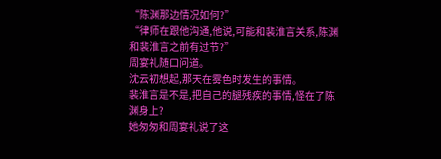“陈渊那边情况如何?”
“律师在跟他沟通,他说,可能和裴淮言关系,陈渊和裴淮言之前有过节?”
周宴礼随口问道。
沈云初想起,那天在雾色时发生的事情。
裴淮言是不是,把自己的腿残疾的事情,怪在了陈渊身上?
她匆匆和周宴礼说了这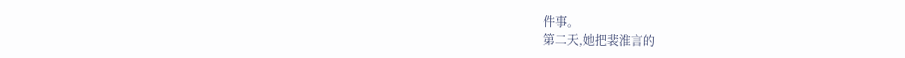件事。
第二天,她把裴淮言的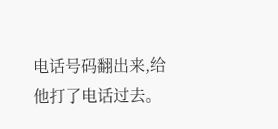电话号码翻出来,给他打了电话过去。